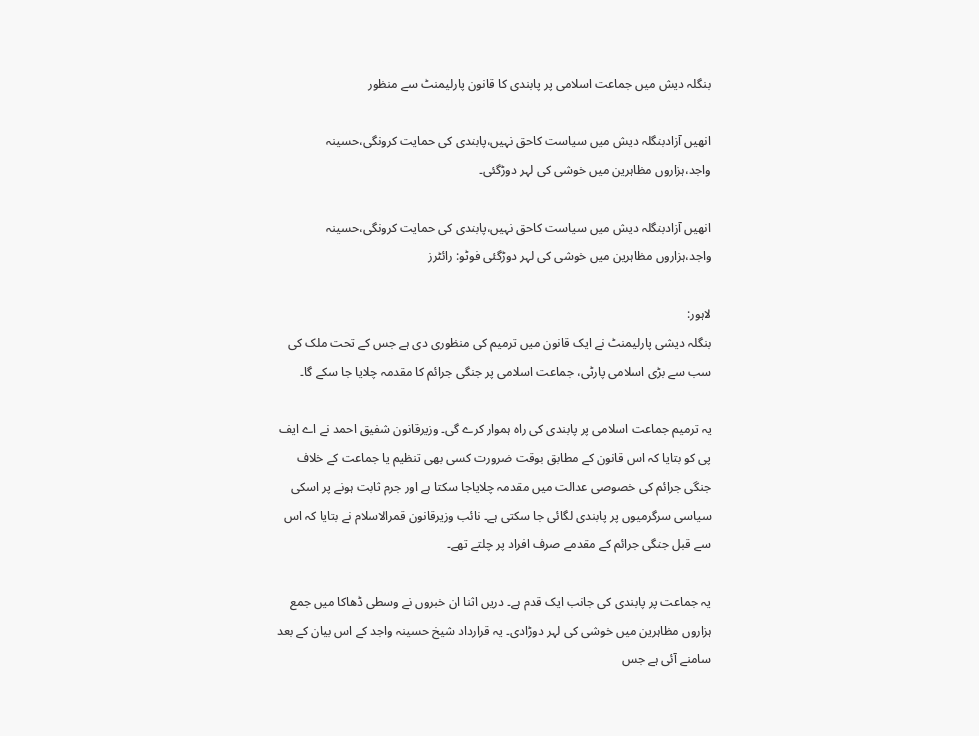بنگلہ دیش میں جماعت اسلامی پر پابندی کا قانون پارلیمنٹ سے منظور

انھیں آزادبنگلہ دیش میں سیاست کاحق نہیں،پابندی کی حمایت کرونگی،حسینہ واجد،ہزاروں مظاہرین میں خوشی کی لہر دوڑگئی۔

انھیں آزادبنگلہ دیش میں سیاست کاحق نہیں،پابندی کی حمایت کرونگی،حسینہ واجد،ہزاروں مظاہرین میں خوشی کی لہر دوڑگئی فوٹو: رائٹرز

لاہور:
بنگلہ دیشی پارلیمنٹ نے ایک قانون میں ترمیم کی منظوری دی ہے جس کے تحت ملک کی سب سے بڑی اسلامی پارٹی، جماعت اسلامی پر جنگی جرائم کا مقدمہ چلایا جا سکے گا۔

یہ ترمیم جماعت اسلامی پر پابندی کی راہ ہموار کرے گی۔ وزیرقانون شفیق احمد نے اے ایف پی کو بتایا کہ اس قانون کے مطابق بوقت ضرورت کسی بھی تنظیم یا جماعت کے خلاف جنگی جرائم کی خصوصی عدالت میں مقدمہ چلایاجا سکتا ہے اور جرم ثابت ہونے پر اسکی سیاسی سرگرمیوں پر پابندی لگائی جا سکتی ہے۔ نائب وزیرقانون قمرالاسلام نے بتایا کہ اس سے قبل جنگی جرائم کے مقدمے صرف افراد پر چلتے تھے۔

یہ جماعت پر پابندی کی جانب ایک قدم ہے۔ دریں اثنا ان خبروں نے وسطی ڈھاکا میں جمع ہزاروں مظاہرین میں خوشی کی لہر دوڑادی۔ یہ قرارداد شیخ حسینہ واجد کے اس بیان کے بعد سامنے آئی ہے جس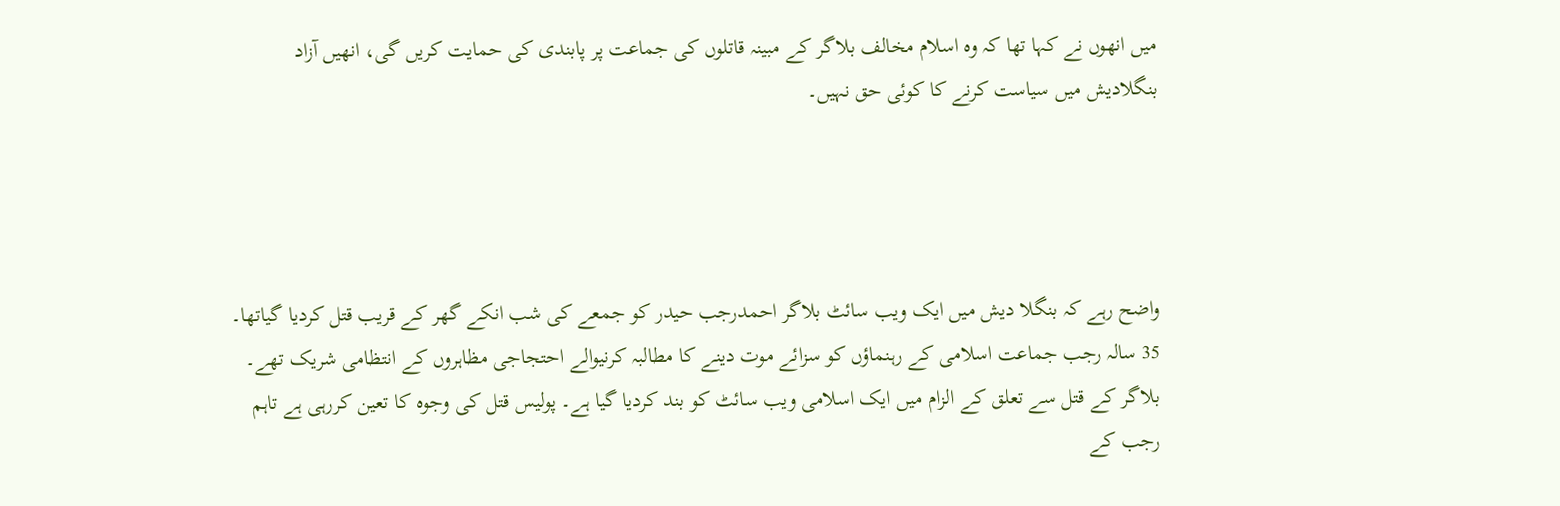میں انھوں نے کہا تھا کہ وہ اسلام مخالف بلاگر کے مبینہ قاتلوں کی جماعت پر پابندی کی حمایت کریں گی، انھیں آزاد بنگلادیش میں سیاست کرنے کا کوئی حق نہیں۔




واضح رہے کہ بنگلا دیش میں ایک ویب سائٹ بلاگر احمدرجب حیدر کو جمعے کی شب انکے گھر کے قریب قتل کردیا گیاتھا۔ 35 سالہ رجب جماعت اسلامی کے رہنماؤں کو سزائے موت دینے کا مطالبہ کرنیوالے احتجاجی مظاہروں کے انتظامی شریک تھے۔ بلاگر کے قتل سے تعلق کے الزام میں ایک اسلامی ویب سائٹ کو بند کردیا گیا ہے۔ پولیس قتل کی وجوہ کا تعین کررہی ہے تاہم رجب کے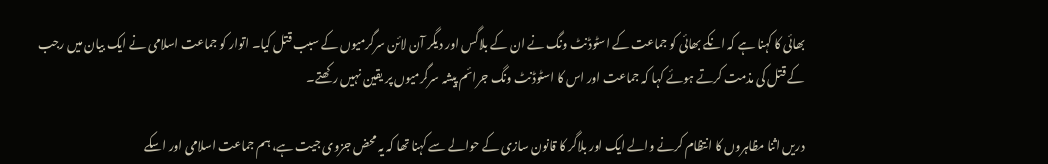بھائی کا کہنا ہے کہ انکے بھائی کو جماعت کے اسٹوڈنٹ ونگ نے ان کے بلاگس اور دیگر آن لائن سرگرمیوں کے سبب قتل کیا۔ اتوار کو جماعت اسلامی نے ایک بیان میں رجب کے قتل کی مذمت کرتے ہوئے کہا کہ جماعت اور اس کا اسٹوڈنٹ ونگ جرائم پیشہ سرگرمیوں پر یقین نہیں رکھتے۔

دریں اثنا مظاہروں کا انتظام کرنے والے ایک اور بلاگر کا قانون سازی کے حوالے سے کہنا تھا کہ یہ محض جزوی جیت ہے، ہم جماعت اسلامی اور اسکے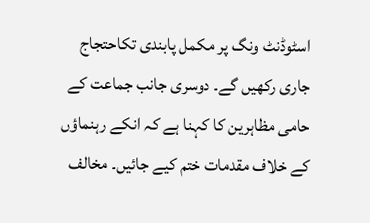اسٹوڈنٹ ونگ پر مکمل پابندی تکاحتجاج جاری رکھیں گے۔ دوسری جانب جماعت کے حامی مظاہرین کا کہنا ہے کہ انکے رہنماؤں کے خلاف مقدمات ختم کیے جائیں۔ مخالف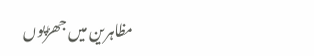مظاہرین میں جھڑپوں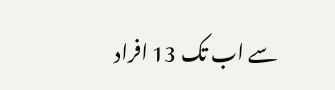سے اب تک 13 افراد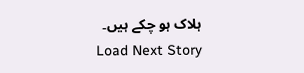ہلاک ہو چکے ہیں۔
Load Next Story